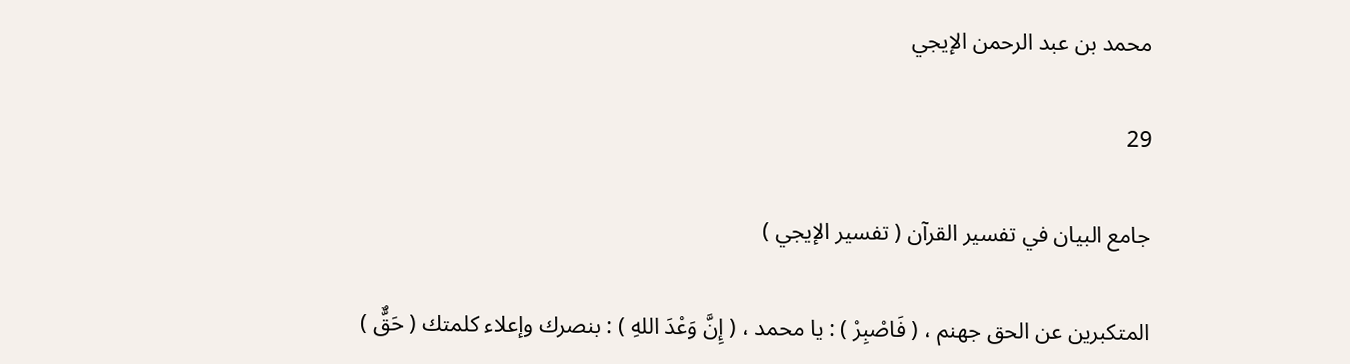محمد بن عبد الرحمن الإيجي

29

جامع البيان في تفسير القرآن ( تفسير الإيجي )

المتكبرين عن الحق جهنم ، ( فَاصْبِرْ ) : يا محمد ، ( إِنَّ وَعْدَ اللهِ ) : بنصرك وإعلاء كلمتك ( حَقٌّ )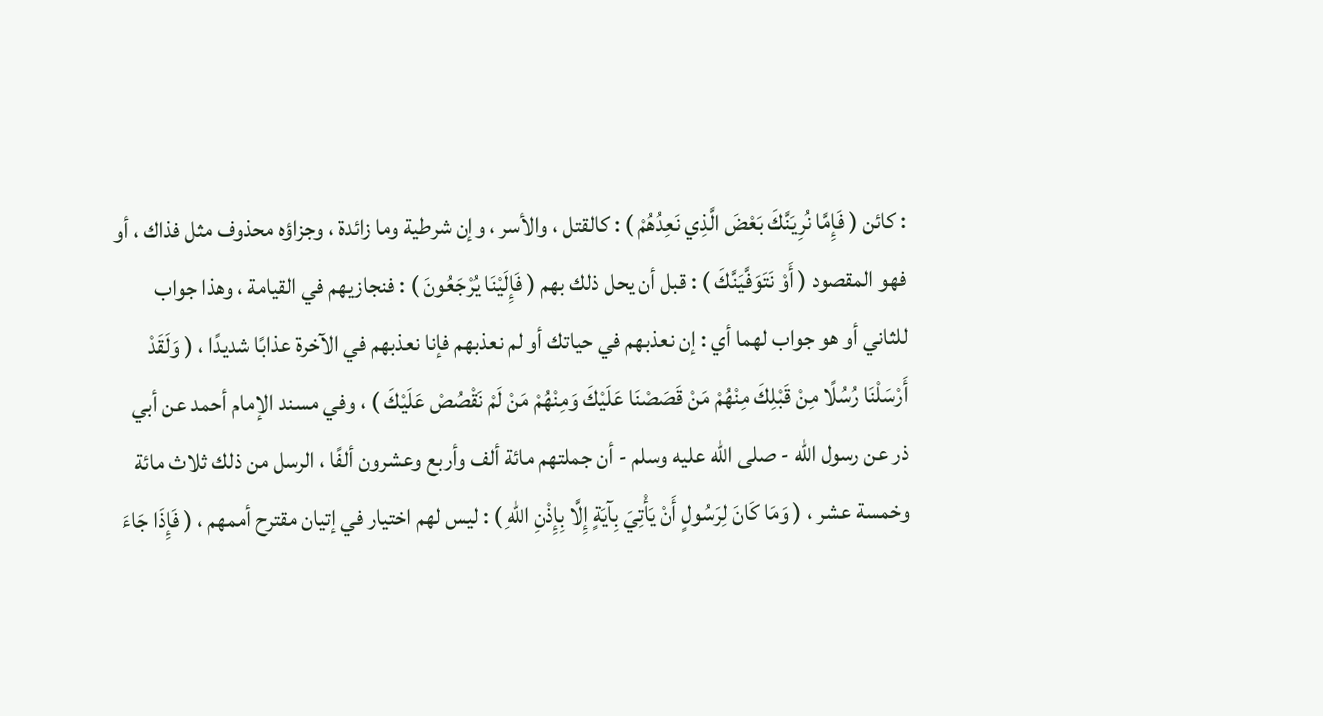: كائن ( فَإِمَّا نُرِيَنَّكَ بَعْضَ الَّذِي نَعِدُهُمْ ) : كالقتل ، والأسر ، وإن شرطية وما زائدة ، وجزاؤه محذوف مثل فذاك ، أو فهو المقصود ( أَوْ نَتَوَفَّيَنَّكَ ) : قبل أن يحل ذلك بهم ( فَإِلَيْنَا يُرْجَعُونَ ) : فنجازيهم في القيامة ، وهذا جواب للثاني أو هو جواب لهما أي : إن نعذبهم في حياتك أو لم نعذبهم فإنا نعذبهم في الآخرة عذابًا شديدًا ، ( وَلَقَدْ أَرْسَلْنَا رُسُلًا مِنْ قَبْلِكَ مِنْهُمْ مَنْ قَصَصْنَا عَلَيْكَ وَمِنْهُمْ مَنْ لَمْ نَقْصُصْ عَلَيْكَ ) ، وفي مسند الإمام أحمد عن أبي ذر عن رسول الله - صلى الله عليه وسلم - أن جملتهم مائة ألف وأربع وعشرون ألفًا ، الرسل من ذلك ثلاث مائة وخمسة عشر ، ( وَمَا كَانَ لِرَسُولٍ أَنْ يَأْتِيَ بِآيَةٍ إِلَّا بِإِذْنِ اللهِ ) : ليس لهم اختيار في إتيان مقترح أممهم ، ( فَإِذَا جَاءَ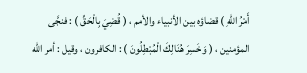أَمْرُ اللهِ ) قضاؤه بين الأنبياء والأمم ، ( قُضِيَ بِالْحَقِّ ) : فنجَّى المؤمنين ، ( وَخَسِرَ هُنَالِكَ الْمُبْطِلُونَ ) : الكافرون ، وقيل : أمر الله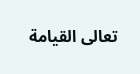تعالى القيامة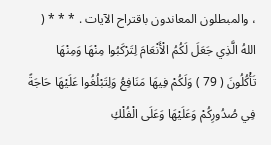، والمبطلون المعاندون باقتراح الآيات . * * * ( اللهُ الَّذِي جَعَلَ لَكُمُ الْأَنْعَامَ لِتَرْكَبُوا مِنْهَا وَمِنْهَا تَأْكُلُونَ ( 79 ) وَلَكُمْ فِيهَا مَنَافِعُ وَلِتَبْلُغُوا عَلَيْهَا حَاجَةً فِي صُدُورِكُمْ وَعَلَيْهَا وَعَلَى الْفُلْكِ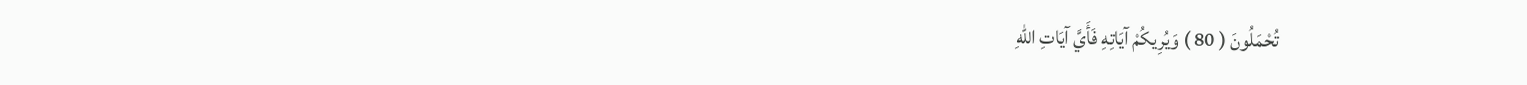تُحْمَلُونَ ( 80 ) وَيُرِيكُمْ آيَاتِهِ فَأَيَّ آيَاتِ اللهِ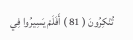تُنْكِرُونَ ( 81 ) أَفَلَمْ يَسِيرُوا فِي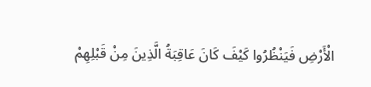الْأَرْضِ فَيَنْظُرُوا كَيْفَ كَانَ عَاقِبَةُ الَّذِينَ مِنْ قَبْلِهِمْ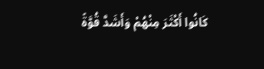كَانُوا أَكْثَرَ مِنْهُمْ وَأَشَدَّ قُوَّةً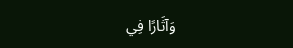وَآثَارًا فِي